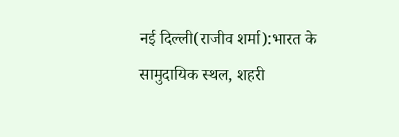नई दिल्ली(राजीव शर्मा):भारत के सामुदायिक स्थल, शहरी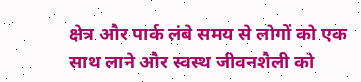क्षेत्र और पार्क लंबे समय से लोगों को एक साथ लाने और स्वस्थ जीवनशैली को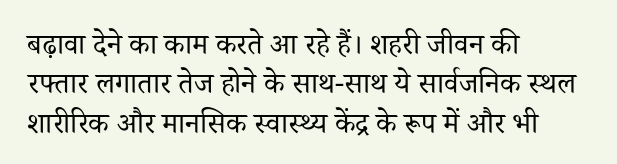बढ़ावा देने का काम करते आ रहे हैं। शहरी जीवन की रफ्तार लगातार तेज होने के साथ-साथ ये सार्वजनिक स्थल शारीरिक और मानसिक स्वास्थ्य केंद्र के रूप में और भी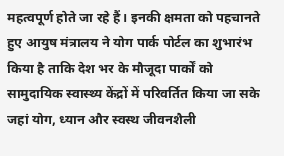महत्वपूर्ण होते जा रहे हैं। इनकी क्षमता को पहचानते हुए आयुष मंत्रालय ने योग पार्क पोर्टल का शुभारंभ किया है ताकि देश भर के मौजूदा पार्कों को सामुदायिक स्वास्थ्य केंद्रों में परिवर्तित किया जा सके जहां योग, ध्यान और स्वस्थ जीवनशैली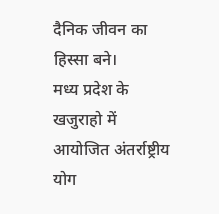दैनिक जीवन का हिस्सा बने।
मध्य प्रदेश के खजुराहो में आयोजित अंतर्राष्ट्रीय योग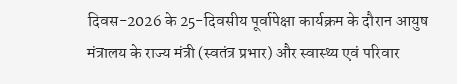दिवस-2026 के 25-दिवसीय पूर्वापेक्षा कार्यक्रम के दौरान आयुष मंत्रालय के राज्य मंत्री (स्वतंत्र प्रभार) और स्वास्थ्य एवं परिवार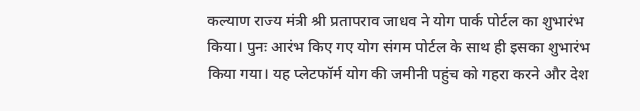कल्याण राज्य मंत्री श्री प्रतापराव जाधव ने योग पार्क पोर्टल का शुभारंभ किया। पुनः आरंभ किए गए योग संगम पोर्टल के साथ ही इसका शुभारंभ किया गया। यह प्लेटफॉर्म योग की जमीनी पहुंच को गहरा करने और देश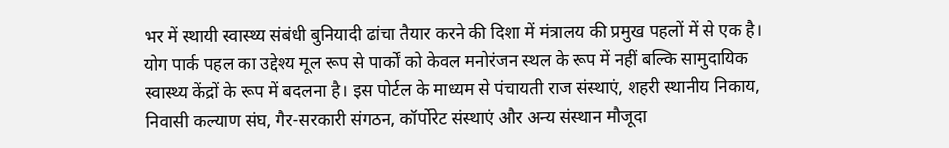भर में स्थायी स्वास्थ्य संबंधी बुनियादी ढांचा तैयार करने की दिशा में मंत्रालय की प्रमुख पहलों में से एक है।
योग पार्क पहल का उद्देश्य मूल रूप से पार्कों को केवल मनोरंजन स्थल के रूप में नहीं बल्कि सामुदायिक स्वास्थ्य केंद्रों के रूप में बदलना है। इस पोर्टल के माध्यम से पंचायती राज संस्थाएं, शहरी स्थानीय निकाय, निवासी कल्याण संघ, गैर-सरकारी संगठन, कॉर्पोरेट संस्थाएं और अन्य संस्थान मौजूदा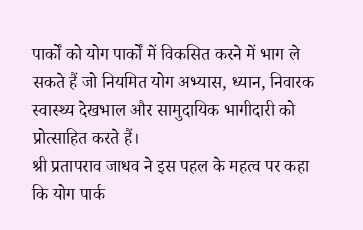पार्कों को योग पार्कों में विकसित करने में भाग ले सकते हैं जो नियमित योग अभ्यास, ध्यान, निवारक स्वास्थ्य देखभाल और सामुदायिक भागीदारी को प्रोत्साहित करते हैं।
श्री प्रतापराव जाधव ने इस पहल के महत्व पर कहा कि योग पार्क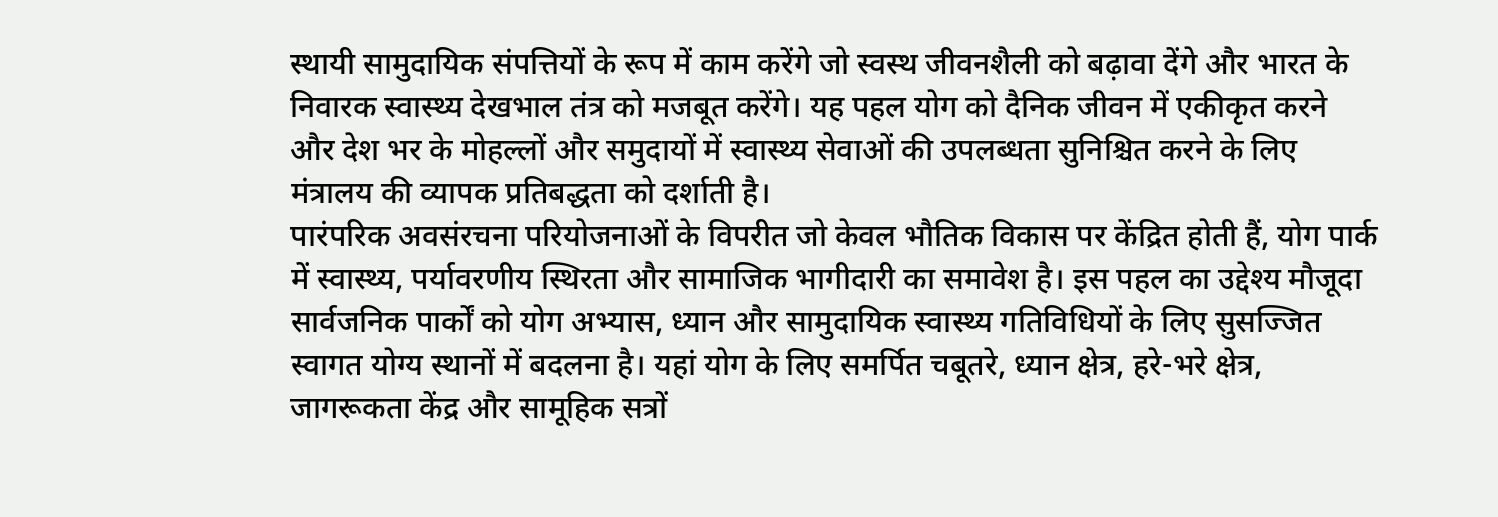स्थायी सामुदायिक संपत्तियों के रूप में काम करेंगे जो स्वस्थ जीवनशैली को बढ़ावा देंगे और भारत के निवारक स्वास्थ्य देखभाल तंत्र को मजबूत करेंगे। यह पहल योग को दैनिक जीवन में एकीकृत करने और देश भर के मोहल्लों और समुदायों में स्वास्थ्य सेवाओं की उपलब्धता सुनिश्चित करने के लिए मंत्रालय की व्यापक प्रतिबद्धता को दर्शाती है।
पारंपरिक अवसंरचना परियोजनाओं के विपरीत जो केवल भौतिक विकास पर केंद्रित होती हैं, योग पार्क में स्वास्थ्य, पर्यावरणीय स्थिरता और सामाजिक भागीदारी का समावेश है। इस पहल का उद्देश्य मौजूदा सार्वजनिक पार्कों को योग अभ्यास, ध्यान और सामुदायिक स्वास्थ्य गतिविधियों के लिए सुसज्जित स्वागत योग्य स्थानों में बदलना है। यहां योग के लिए समर्पित चबूतरे, ध्यान क्षेत्र, हरे-भरे क्षेत्र, जागरूकता केंद्र और सामूहिक सत्रों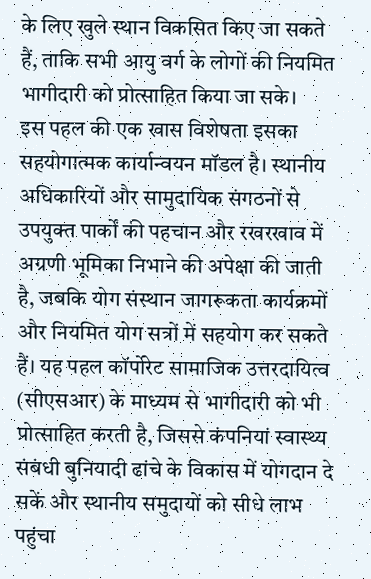के लिए खुले स्थान विकसित किए जा सकते हैं, ताकि सभी आयु वर्ग के लोगों की नियमित भागीदारी को प्रोत्साहित किया जा सके।
इस पहल की एक खास विशेषता इसका सहयोगात्मक कार्यान्वयन मॉडल है। स्थानीय अधिकारियों और सामुदायिक संगठनों से उपयुक्त पार्कों की पहचान और रखरखाव में अग्रणी भूमिका निभाने की अपेक्षा की जाती है, जबकि योग संस्थान जागरूकता कार्यक्रमों और नियमित योग सत्रों में सहयोग कर सकते हैं। यह पहल कॉर्पोरेट सामाजिक उत्तरदायित्व (सीएसआर) के माध्यम से भागीदारी को भी प्रोत्साहित करती है, जिससे कंपनियां स्वास्थ्य संबंधी बुनियादी ढांचे के विकास में योगदान दे सकें और स्थानीय समुदायों को सीधे लाभ पहुंचा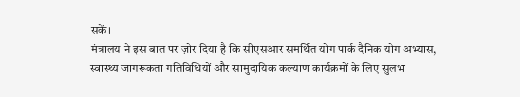सकें।
मंत्रालय ने इस बात पर ज़ोर दिया है कि सीएसआर समर्थित योग पार्क दैनिक योग अभ्यास, स्वास्थ्य जागरूकता गतिविधियों और सामुदायिक कल्याण कार्यक्रमों के लिए सुलभ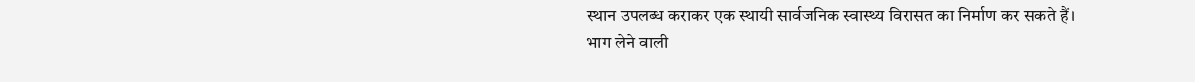स्थान उपलब्ध कराकर एक स्थायी सार्वजनिक स्वास्थ्य विरासत का निर्माण कर सकते हैं। भाग लेने वाली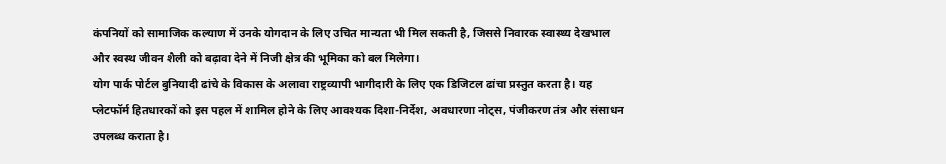कंपनियों को सामाजिक कल्याण में उनके योगदान के लिए उचित मान्यता भी मिल सकती है, जिससे निवारक स्वास्थ्य देखभाल और स्वस्थ जीवन शैली को बढ़ावा देने में निजी क्षेत्र की भूमिका को बल मिलेगा।
योग पार्क पोर्टल बुनियादी ढांचे के विकास के अलावा राष्ट्रव्यापी भागीदारी के लिए एक डिजिटल ढांचा प्रस्तुत करता है। यह प्लेटफॉर्म हितधारकों को इस पहल में शामिल होने के लिए आवश्यक दिशा-निर्देश, अवधारणा नोट्स, पंजीकरण तंत्र और संसाधन उपलब्ध कराता है।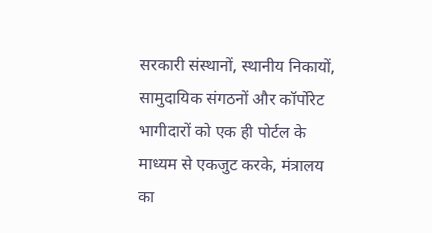सरकारी संस्थानों, स्थानीय निकायों, सामुदायिक संगठनों और कॉर्पोरेट भागीदारों को एक ही पोर्टल के माध्यम से एकजुट करके, मंत्रालय का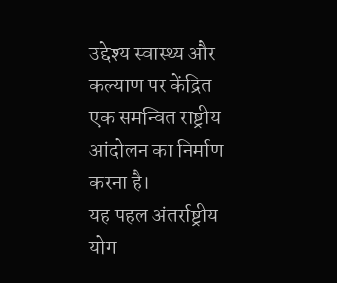उद्देश्य स्वास्थ्य और कल्याण पर केंद्रित एक समन्वित राष्ट्रीय आंदोलन का निर्माण करना है।
यह पहल अंतर्राष्ट्रीय योग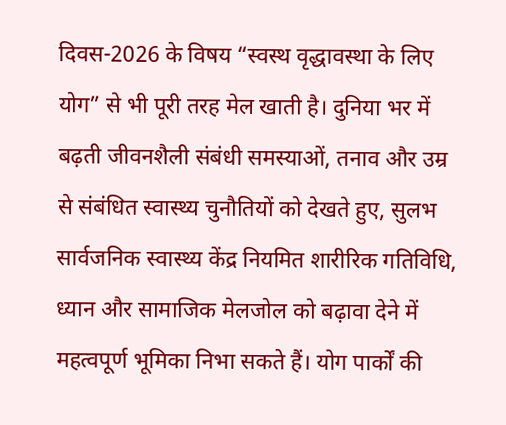दिवस-2026 के विषय “स्वस्थ वृद्धावस्था के लिए योग” से भी पूरी तरह मेल खाती है। दुनिया भर में बढ़ती जीवनशैली संबंधी समस्याओं, तनाव और उम्र से संबंधित स्वास्थ्य चुनौतियों को देखते हुए, सुलभ सार्वजनिक स्वास्थ्य केंद्र नियमित शारीरिक गतिविधि, ध्यान और सामाजिक मेलजोल को बढ़ावा देने में महत्वपूर्ण भूमिका निभा सकते हैं। योग पार्कों की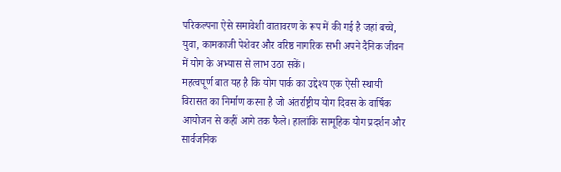परिकल्पना ऐसे समावेशी वातावरण के रूप में की गई है जहां बच्चे, युवा, कामकाजी पेशेवर और वरिष्ठ नागरिक सभी अपने दैनिक जीवन में योग के अभ्यास से लाभ उठा सकें।
महत्वपूर्ण बात यह है कि योग पार्क का उद्देश्य एक ऐसी स्थायी विरासत का निर्माण करना है जो अंतर्राष्ट्रीय योग दिवस के वार्षिक आयोजन से कहीं आगे तक फैले। हालांकि सामूहिक योग प्रदर्शन और सार्वजनिक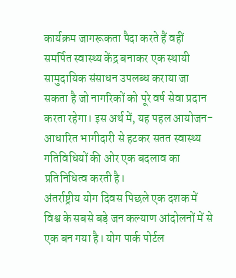कार्यक्रम जागरूकता पैदा करते हैं वहीं समर्पित स्वास्थ्य केंद्र बनाकर एक स्थायी सामुदायिक संसाधन उपलब्ध कराया जा सकता है जो नागरिकों को पूरे वर्ष सेवा प्रदान करता रहेगा। इस अर्थ में, यह पहल आयोजन-आधारित भागीदारी से हटकर सतत स्वास्थ्य गतिविधियों की ओर एक बदलाव का प्रतिनिधित्व करती है।
अंतर्राष्ट्रीय योग दिवस पिछले एक दशक में विश्व के सबसे बड़े जन कल्याण आंदोलनों में से एक बन गया है। योग पार्क पोर्टल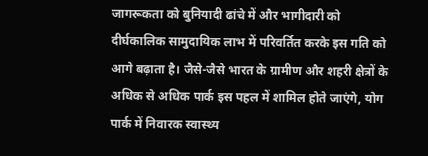जागरूकता को बुनियादी ढांचे में और भागीदारी को दीर्घकालिक सामुदायिक लाभ में परिवर्तित करके इस गति को आगे बढ़ाता है। जैसे-जैसे भारत के ग्रामीण और शहरी क्षेत्रों के अधिक से अधिक पार्क इस पहल में शामिल होते जाएंगे, योग पार्क में निवारक स्वास्थ्य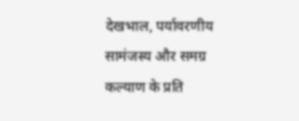देखभाल, पर्यावरणीय सामंजस्य और समग्र कल्याण के प्रति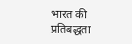भारत की प्रतिबद्धता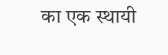का एक स्थायी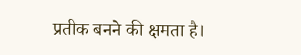प्रतीक बनने की क्षमता है।